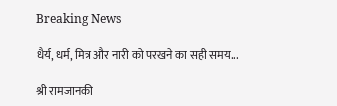Breaking News

धैर्य, धर्म, मित्र और नारी को परखने का सही समय...

श्री रामजानकी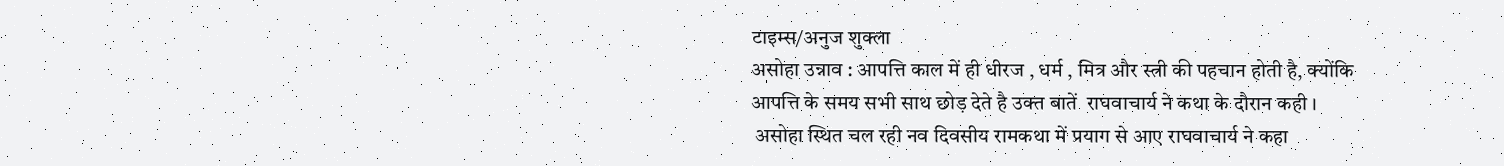टाइम्स/अनुज शुक्ला
असोहा उन्नाव : आपत्ति काल में ही धीरज , धर्म , मित्र और स्त्री की पहचान होती है, क्योंकि आपत्ति के समय सभी साथ छोड़ देते है उक्त बातें  राघवाचार्य ने कथा के दौरान कही ।
 असोहा स्थित चल रही नव दिवसीय रामकथा में प्रयाग से आए राघवाचार्य ने कहा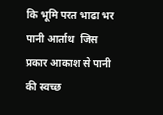कि भूमि परत भाढा भर पानी आर्ताथ  जिस प्रकार आकाश से पानी की स्वच्छ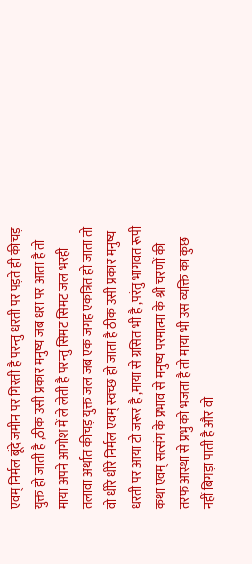एवम् निर्मल बूंदे जमीन पर गिरती है परन्तु धरती पर पड़ते ही कीचड़ युक्त हो जाती है ,ठीक उसी प्रकार मनुष्य जब धरा पर आता है तो माया अपने आगोश में ले लेती है परन्तु सिमट सिमट जल भरही तलावा अर्थात कीचड़ युक्त जल जब एक जगह एकत्रित हो जाता तो वो धीरे धीरे निर्मल एवम् स्वच्छ हो जाता है ठीक उसी प्रकार मनुष्य धरती पर आया टो जरूर है ,माया से ग्रसित भी है ,परंतु भागवत रूपी कथा एवम् सत्संग के प्रभाव से मनुष्य परमात्मा के श्री चरणों की तरफ आस्था से प्रभु को भजता है तो माया भी उस व्यक्ति का कुछ नहीं बिगड़ा पाती है और वो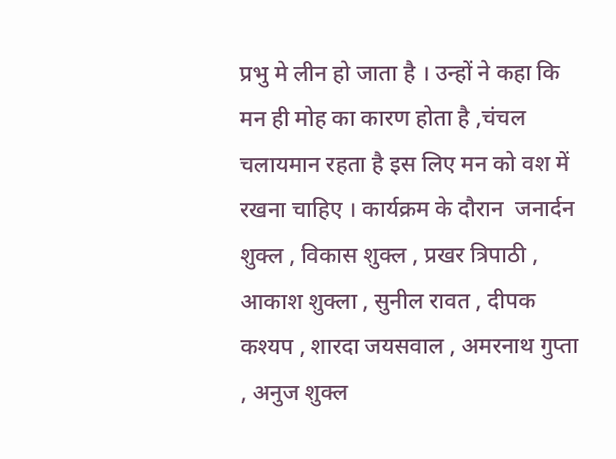प्रभु मे लीन हो जाता है । उन्हों ने कहा कि मन ही मोह का कारण होता है ,चंचल चलायमान रहता है इस लिए मन को वश में रखना चाहिए । कार्यक्रम के दौरान  जनार्दन शुक्ल , विकास शुक्ल , प्रखर त्रिपाठी , आकाश शुक्ला , सुनील रावत , दीपक कश्यप , शारदा जयसवाल , अमरनाथ गुप्ता , अनुज शुक्ल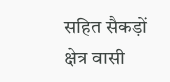सहित सैकड़ों क्षेत्र वासी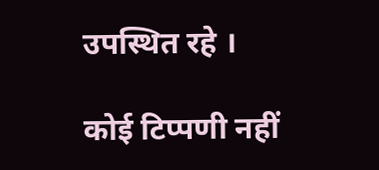उपस्थित रहे ।

कोई टिप्पणी नहीं